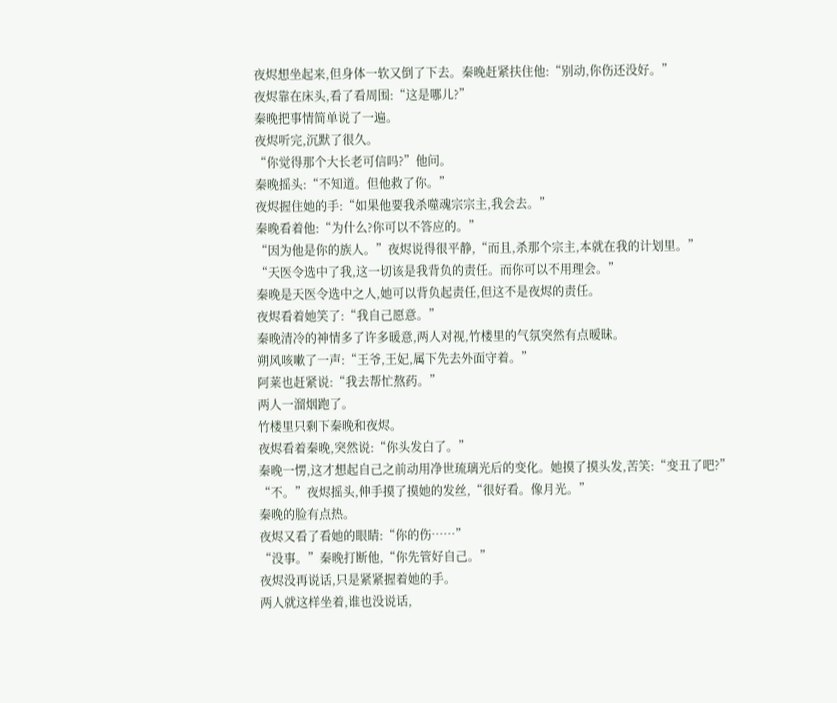夜烬想坐起来,但身体一软又倒了下去。秦晚赶紧扶住他:“别动,你伤还没好。”
夜烬靠在床头,看了看周围:“这是哪儿?”
秦晚把事情简单说了一遍。
夜烬听完,沉默了很久。
“你觉得那个大长老可信吗?”他问。
秦晚摇头:“不知道。但他救了你。”
夜烬握住她的手:“如果他要我杀噬魂宗宗主,我会去。”
秦晚看着他:“为什么?你可以不答应的。”
“因为他是你的族人。”夜烬说得很平静,“而且,杀那个宗主,本就在我的计划里。”
“天医令选中了我,这一切该是我背负的责任。而你可以不用理会。”
秦晚是天医令选中之人,她可以背负起责任,但这不是夜烬的责任。
夜烬看着她笑了:“我自己愿意。”
秦晚清冷的神情多了许多暖意,两人对视,竹楼里的气氛突然有点暧昧。
朔风咳嗽了一声:“王爷,王妃,属下先去外面守着。”
阿莱也赶紧说:“我去帮忙熬药。”
两人一溜烟跑了。
竹楼里只剩下秦晚和夜烬。
夜烬看着秦晚,突然说:“你头发白了。”
秦晚一愣,这才想起自己之前动用净世琉璃光后的变化。她摸了摸头发,苦笑:“变丑了吧?”
“不。”夜烬摇头,伸手摸了摸她的发丝,“很好看。像月光。”
秦晚的脸有点热。
夜烬又看了看她的眼睛:“你的伤……”
“没事。”秦晚打断他,“你先管好自己。”
夜烬没再说话,只是紧紧握着她的手。
两人就这样坐着,谁也没说话,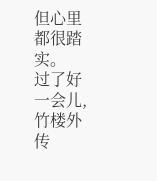但心里都很踏实。
过了好一会儿,竹楼外传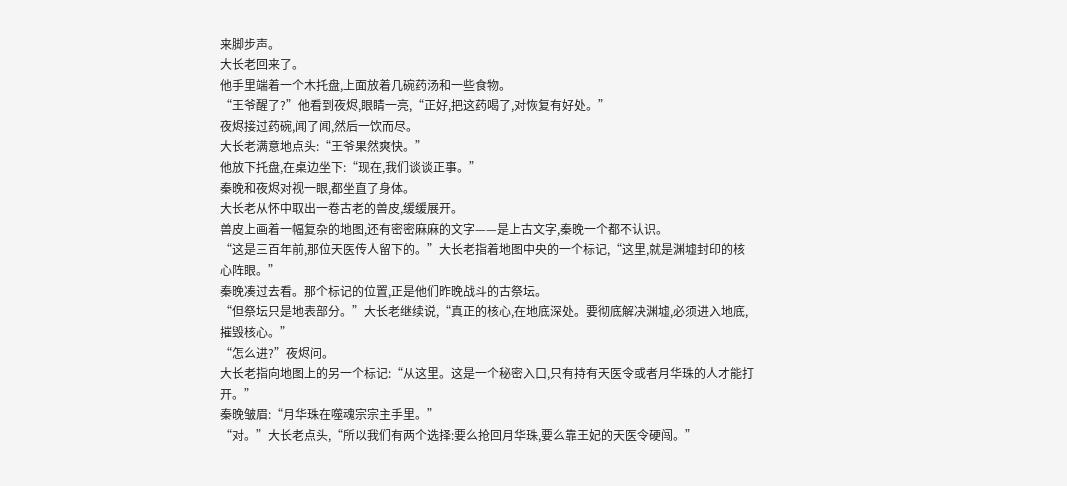来脚步声。
大长老回来了。
他手里端着一个木托盘,上面放着几碗药汤和一些食物。
“王爷醒了?”他看到夜烬,眼睛一亮,“正好,把这药喝了,对恢复有好处。”
夜烬接过药碗,闻了闻,然后一饮而尽。
大长老满意地点头:“王爷果然爽快。”
他放下托盘,在桌边坐下:“现在,我们谈谈正事。”
秦晚和夜烬对视一眼,都坐直了身体。
大长老从怀中取出一卷古老的兽皮,缓缓展开。
兽皮上画着一幅复杂的地图,还有密密麻麻的文字——是上古文字,秦晚一个都不认识。
“这是三百年前,那位天医传人留下的。”大长老指着地图中央的一个标记,“这里,就是渊墟封印的核心阵眼。”
秦晚凑过去看。那个标记的位置,正是他们昨晚战斗的古祭坛。
“但祭坛只是地表部分。”大长老继续说,“真正的核心,在地底深处。要彻底解决渊墟,必须进入地底,摧毁核心。”
“怎么进?”夜烬问。
大长老指向地图上的另一个标记:“从这里。这是一个秘密入口,只有持有天医令或者月华珠的人才能打开。”
秦晚皱眉:“月华珠在噬魂宗宗主手里。”
“对。”大长老点头,“所以我们有两个选择:要么抢回月华珠,要么靠王妃的天医令硬闯。”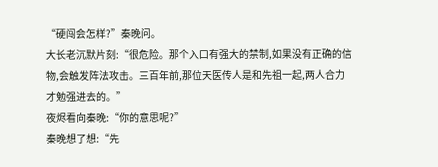“硬闯会怎样?”秦晚问。
大长老沉默片刻:“很危险。那个入口有强大的禁制,如果没有正确的信物,会触发阵法攻击。三百年前,那位天医传人是和先祖一起,两人合力才勉强进去的。”
夜烬看向秦晚:“你的意思呢?”
秦晚想了想:“先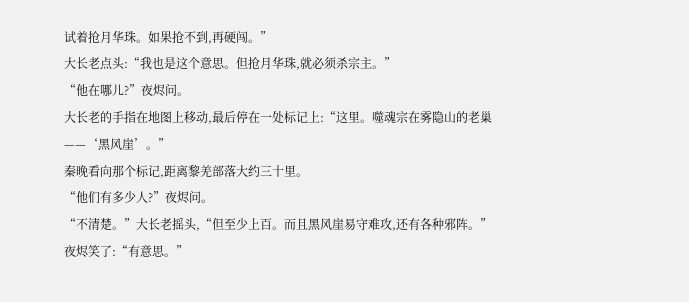试着抢月华珠。如果抢不到,再硬闯。”
大长老点头:“我也是这个意思。但抢月华珠,就必须杀宗主。”
“他在哪儿?”夜烬问。
大长老的手指在地图上移动,最后停在一处标记上:“这里。噬魂宗在雾隐山的老巢——‘黑风崖’。”
秦晚看向那个标记,距离黎羌部落大约三十里。
“他们有多少人?”夜烬问。
“不清楚。”大长老摇头,“但至少上百。而且黑风崖易守难攻,还有各种邪阵。”
夜烬笑了:“有意思。”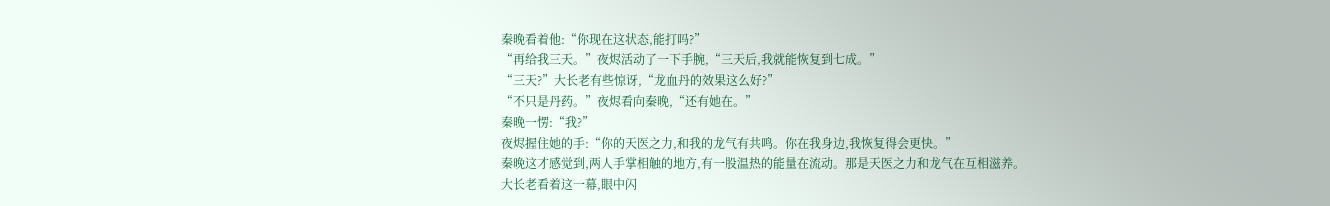秦晚看着他:“你现在这状态,能打吗?”
“再给我三天。”夜烬活动了一下手腕,“三天后,我就能恢复到七成。”
“三天?”大长老有些惊讶,“龙血丹的效果这么好?”
“不只是丹药。”夜烬看向秦晚,“还有她在。”
秦晚一愣:“我?”
夜烬握住她的手:“你的天医之力,和我的龙气有共鸣。你在我身边,我恢复得会更快。”
秦晚这才感觉到,两人手掌相触的地方,有一股温热的能量在流动。那是天医之力和龙气在互相滋养。
大长老看着这一幕,眼中闪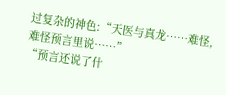过复杂的神色:“天医与真龙……难怪,难怪预言里说……”
“预言还说了什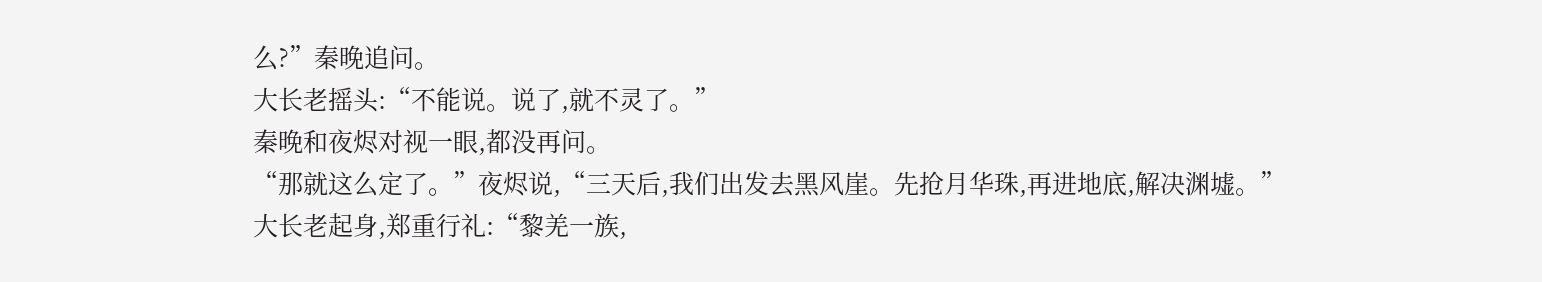么?”秦晚追问。
大长老摇头:“不能说。说了,就不灵了。”
秦晚和夜烬对视一眼,都没再问。
“那就这么定了。”夜烬说,“三天后,我们出发去黑风崖。先抢月华珠,再进地底,解决渊墟。”
大长老起身,郑重行礼:“黎羌一族,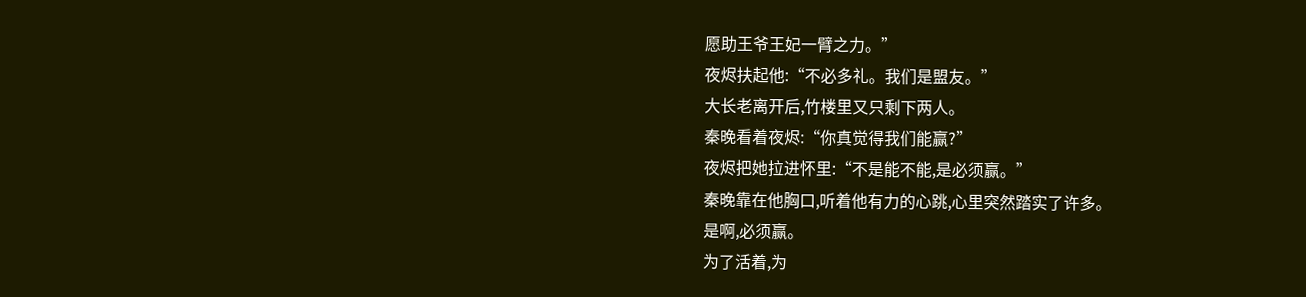愿助王爷王妃一臂之力。”
夜烬扶起他:“不必多礼。我们是盟友。”
大长老离开后,竹楼里又只剩下两人。
秦晚看着夜烬:“你真觉得我们能赢?”
夜烬把她拉进怀里:“不是能不能,是必须赢。”
秦晚靠在他胸口,听着他有力的心跳,心里突然踏实了许多。
是啊,必须赢。
为了活着,为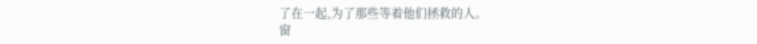了在一起,为了那些等着他们拯救的人。
窗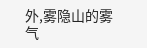外,雾隐山的雾气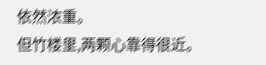依然浓重。
但竹楼里,两颗心靠得很近。